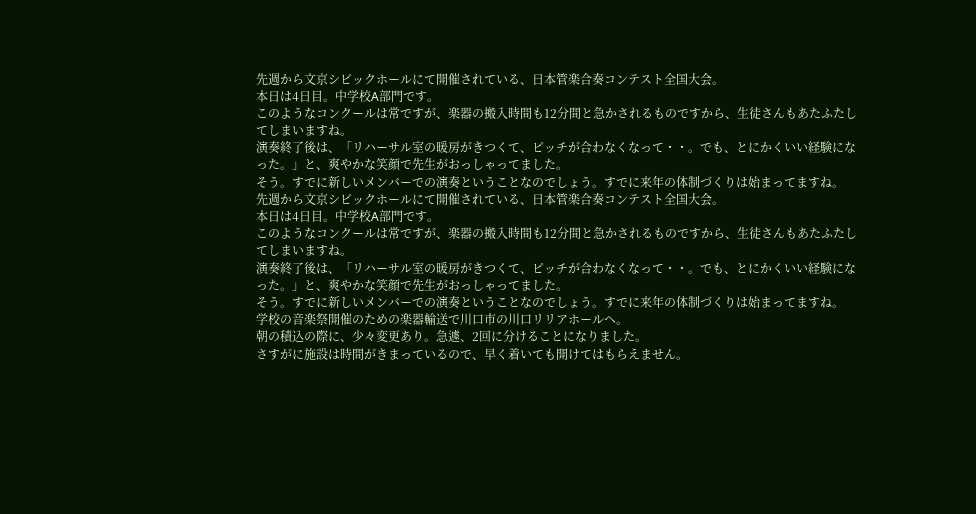先週から文京シビックホールにて開催されている、日本管楽合奏コンテスト全国大会。
本日は4日目。中学校A部門です。
このようなコンクールは常ですが、楽器の搬入時間も12分間と急かされるものですから、生徒さんもあたふたしてしまいますね。
演奏終了後は、「リハーサル室の暖房がきつくて、ピッチが合わなくなって・・。でも、とにかくいい経験になった。」と、爽やかな笑顔で先生がおっしゃってました。
そう。すでに新しいメンバーでの演奏ということなのでしょう。すでに来年の体制づくりは始まってますね。
先週から文京シビックホールにて開催されている、日本管楽合奏コンテスト全国大会。
本日は4日目。中学校A部門です。
このようなコンクールは常ですが、楽器の搬入時間も12分間と急かされるものですから、生徒さんもあたふたしてしまいますね。
演奏終了後は、「リハーサル室の暖房がきつくて、ピッチが合わなくなって・・。でも、とにかくいい経験になった。」と、爽やかな笑顔で先生がおっしゃってました。
そう。すでに新しいメンバーでの演奏ということなのでしょう。すでに来年の体制づくりは始まってますね。
学校の音楽祭開催のための楽器輸送で川口市の川口リリアホールへ。
朝の積込の際に、少々変更あり。急遽、2回に分けることになりました。
さすがに施設は時間がきまっているので、早く着いても開けてはもらえません。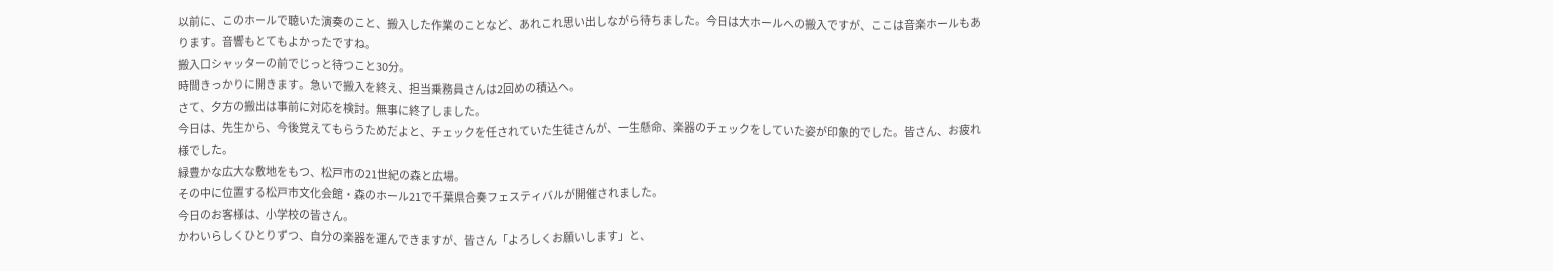以前に、このホールで聴いた演奏のこと、搬入した作業のことなど、あれこれ思い出しながら待ちました。今日は大ホールへの搬入ですが、ここは音楽ホールもあります。音響もとてもよかったですね。
搬入口シャッターの前でじっと待つこと30分。
時間きっかりに開きます。急いで搬入を終え、担当乗務員さんは2回めの積込へ。
さて、夕方の搬出は事前に対応を検討。無事に終了しました。
今日は、先生から、今後覚えてもらうためだよと、チェックを任されていた生徒さんが、一生懸命、楽器のチェックをしていた姿が印象的でした。皆さん、お疲れ様でした。
緑豊かな広大な敷地をもつ、松戸市の21世紀の森と広場。
その中に位置する松戸市文化会館・森のホール21で千葉県合奏フェスティバルが開催されました。
今日のお客様は、小学校の皆さん。
かわいらしくひとりずつ、自分の楽器を運んできますが、皆さん「よろしくお願いします」と、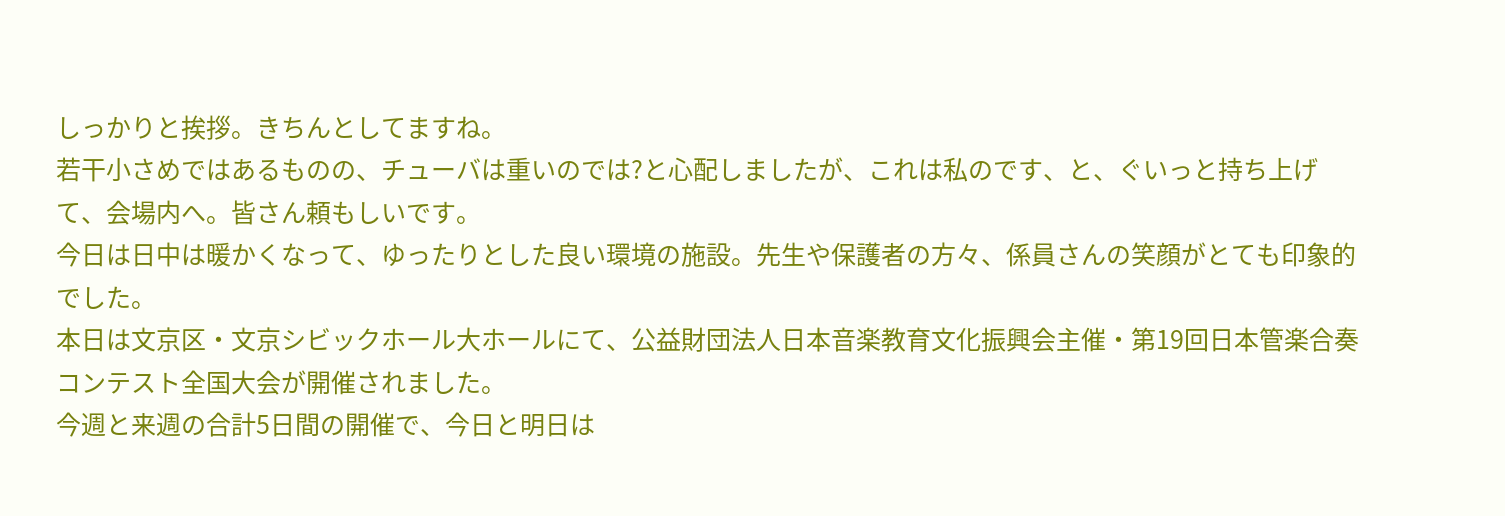しっかりと挨拶。きちんとしてますね。
若干小さめではあるものの、チューバは重いのでは?と心配しましたが、これは私のです、と、ぐいっと持ち上げて、会場内へ。皆さん頼もしいです。
今日は日中は暖かくなって、ゆったりとした良い環境の施設。先生や保護者の方々、係員さんの笑顔がとても印象的でした。
本日は文京区・文京シビックホール大ホールにて、公益財団法人日本音楽教育文化振興会主催・第19回日本管楽合奏コンテスト全国大会が開催されました。
今週と来週の合計5日間の開催で、今日と明日は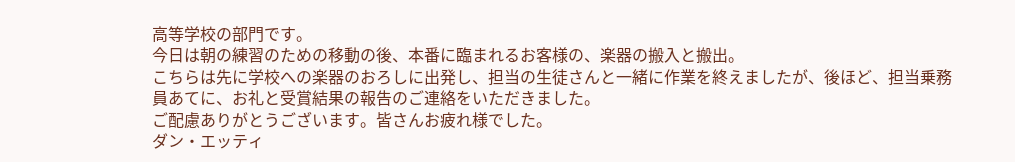高等学校の部門です。
今日は朝の練習のための移動の後、本番に臨まれるお客様の、楽器の搬入と搬出。
こちらは先に学校への楽器のおろしに出発し、担当の生徒さんと一緒に作業を終えましたが、後ほど、担当乗務員あてに、お礼と受賞結果の報告のご連絡をいただきました。
ご配慮ありがとうございます。皆さんお疲れ様でした。
ダン・エッティ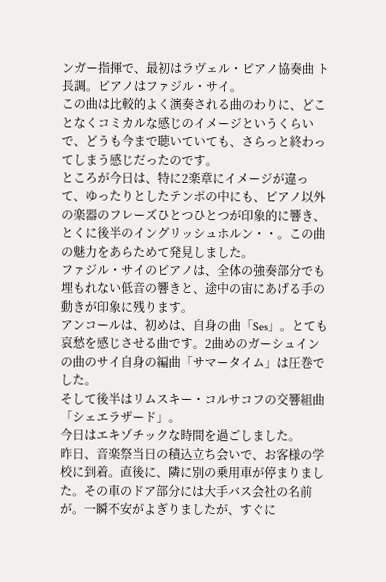ンガー指揮で、最初はラヴェル・ピアノ協奏曲 ト長調。ピアノはファジル・サイ。
この曲は比較的よく演奏される曲のわりに、どことなくコミカルな感じのイメージというくらいで、どうも今まで聴いていても、さらっと終わってしまう感じだったのです。
ところが今日は、特に2楽章にイメージが違って、ゆったりとしたテンポの中にも、ピアノ以外の楽器のフレーズひとつひとつが印象的に響き、とくに後半のイングリッシュホルン・・。この曲の魅力をあらためて発見しました。
ファジル・サイのピアノは、全体の強奏部分でも埋もれない低音の響きと、途中の宙にあげる手の動きが印象に残ります。
アンコールは、初めは、自身の曲「Ses」。とても哀愁を感じさせる曲です。2曲めのガーシュインの曲のサイ自身の編曲「サマータイム」は圧巻でした。
そして後半はリムスキー・コルサコフの交響組曲「シェエラザード」。
今日はエキゾチックな時間を過ごしました。
昨日、音楽祭当日の積込立ち会いで、お客様の学校に到着。直後に、隣に別の乗用車が停まりました。その車のドア部分には大手バス会社の名前が。一瞬不安がよぎりましたが、すぐに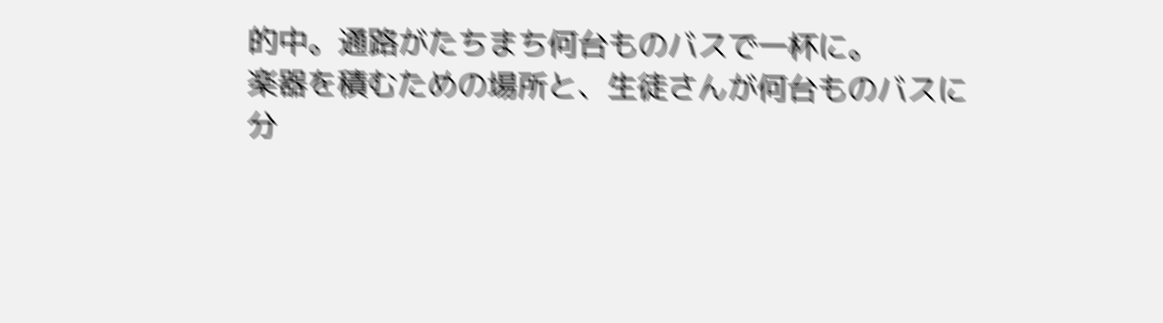的中。通路がたちまち何台ものバスで一杯に。
楽器を積むための場所と、生徒さんが何台ものバスに分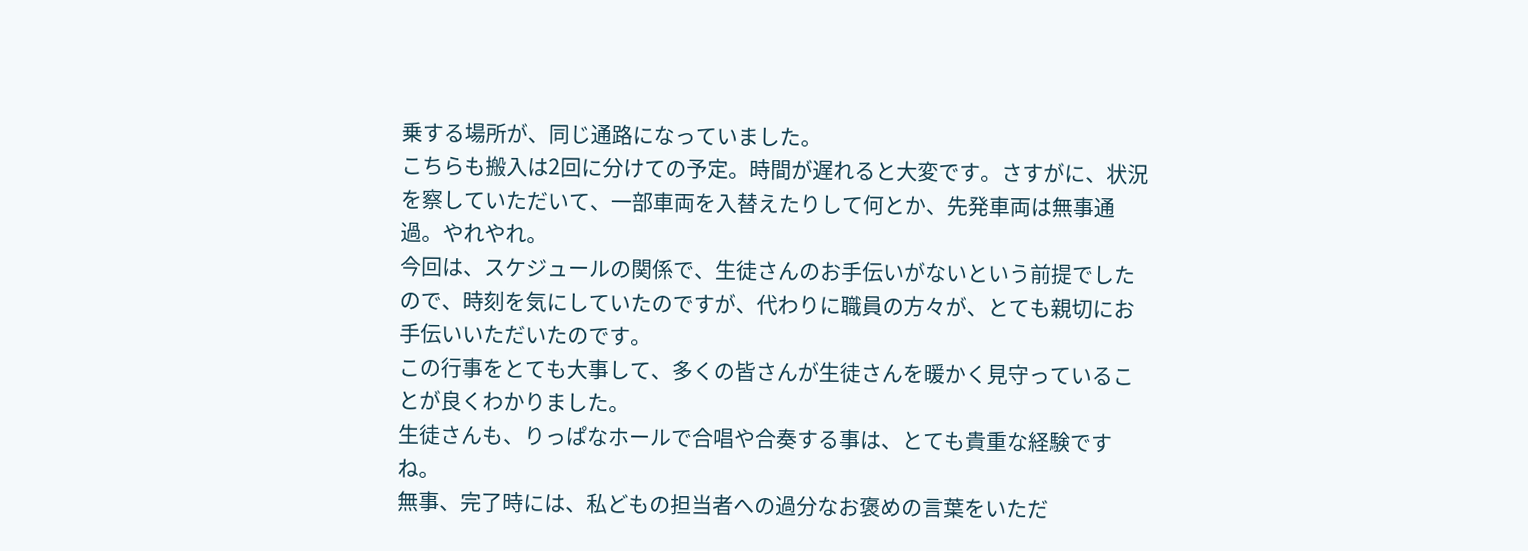乗する場所が、同じ通路になっていました。
こちらも搬入は2回に分けての予定。時間が遅れると大変です。さすがに、状況を察していただいて、一部車両を入替えたりして何とか、先発車両は無事通過。やれやれ。
今回は、スケジュールの関係で、生徒さんのお手伝いがないという前提でしたので、時刻を気にしていたのですが、代わりに職員の方々が、とても親切にお手伝いいただいたのです。
この行事をとても大事して、多くの皆さんが生徒さんを暖かく見守っていることが良くわかりました。
生徒さんも、りっぱなホールで合唱や合奏する事は、とても貴重な経験ですね。
無事、完了時には、私どもの担当者への過分なお褒めの言葉をいただ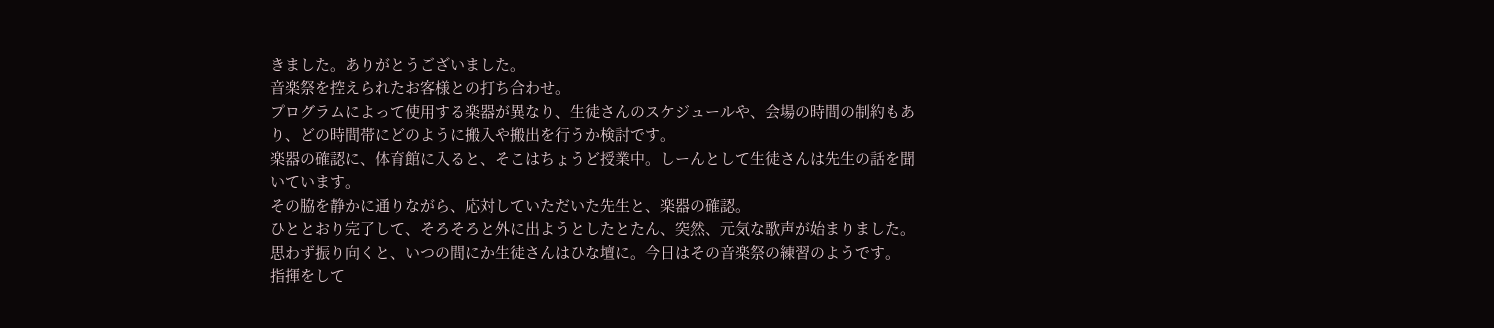きました。ありがとうございました。
音楽祭を控えられたお客様との打ち合わせ。
プログラムによって使用する楽器が異なり、生徒さんのスケジュールや、会場の時間の制約もあり、どの時間帯にどのように搬入や搬出を行うか検討です。
楽器の確認に、体育館に入ると、そこはちょうど授業中。しーんとして生徒さんは先生の話を聞いています。
その脇を静かに通りながら、応対していただいた先生と、楽器の確認。
ひととおり完了して、そろそろと外に出ようとしたとたん、突然、元気な歌声が始まりました。
思わず振り向くと、いつの間にか生徒さんはひな壇に。今日はその音楽祭の練習のようです。
指揮をして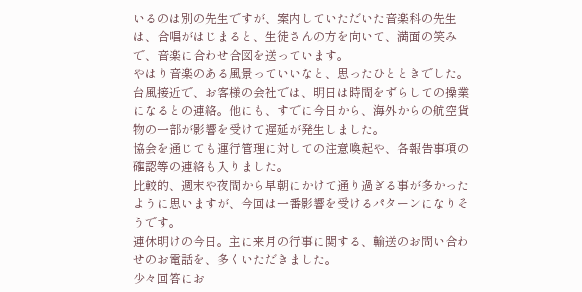いるのは別の先生ですが、案内していただいた音楽科の先生は、合唱がはじまると、生徒さんの方を向いて、満面の笑みで、音楽に合わせ合図を送っています。
やはり音楽のある風景っていいなと、思ったひとときでした。
台風接近で、お客様の会社では、明日は時間をずらしての操業になるとの連絡。他にも、すでに今日から、海外からの航空貨物の一部が影響を受けて遅延が発生しました。
協会を通じても運行管理に対しての注意喚起や、各報告事項の確認等の連絡も入りました。
比較的、週末や夜間から早朝にかけて通り過ぎる事が多かったように思いますが、今回は一番影響を受けるパターンになりそうです。
連休明けの今日。主に来月の行事に関する、輸送のお問い合わせのお電話を、多くいただきました。
少々回答にお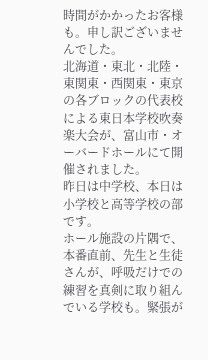時間がかかったお客様も。申し訳ございませんでした。
北海道・東北・北陸・東関東・西関東・東京の各ブロックの代表校による東日本学校吹奏楽大会が、富山市・オーバードホールにて開催されました。
昨日は中学校、本日は小学校と高等学校の部です。
ホール施設の片隅で、本番直前、先生と生徒さんが、呼吸だけでの練習を真剣に取り組んでいる学校も。緊張が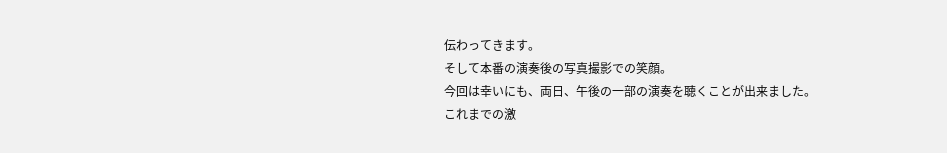伝わってきます。
そして本番の演奏後の写真撮影での笑顔。
今回は幸いにも、両日、午後の一部の演奏を聴くことが出来ました。
これまでの激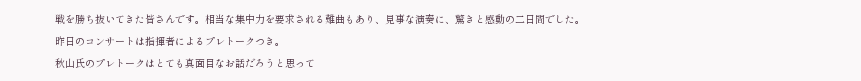戦を勝ち抜いてきた皆さんです。相当な集中力を要求される難曲もあり、見事な演奏に、驚きと感動の二日間でした。
昨日のコンサートは指揮者によるプレトークつき。
秋山氏のプレトークはとても真面目なお話だろうと思って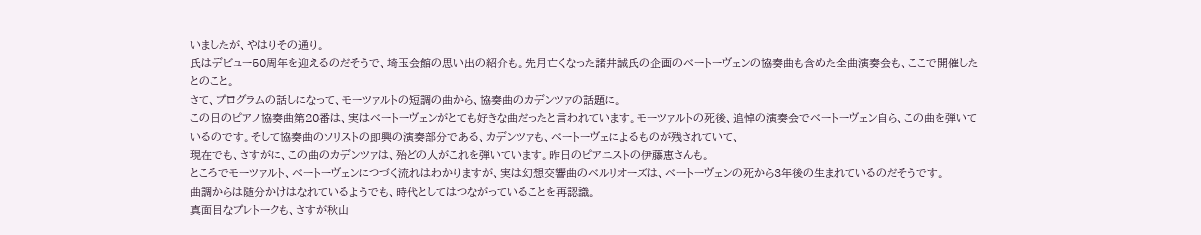いましたが、やはりその通り。
氏はデビュー50周年を迎えるのだそうで、埼玉会館の思い出の紹介も。先月亡くなった諸井誠氏の企画のベートーヴェンの協奏曲も含めた全曲演奏会も、ここで開催したとのこと。
さて、プログラムの話しになって、モーツァルトの短調の曲から、協奏曲のカデンツァの話題に。
この日のピアノ協奏曲第20番は、実はベートーヴェンがとても好きな曲だったと言われています。モーツァルトの死後、追悼の演奏会でベートーヴェン自ら、この曲を弾いているのです。そして協奏曲のソリストの即興の演奏部分である、カデンツァも、ベートーヴェによるものが残されていて、
現在でも、さすがに、この曲のカデンツァは、殆どの人がこれを弾いています。昨日のピアニストの伊藤恵さんも。
ところでモーツァルト、ベートーヴェンにつづく流れはわかりますが、実は幻想交響曲のベルリオーズは、ベートーヴェンの死から3年後の生まれているのだそうです。
曲調からは随分かけはなれているようでも、時代としてはつながっていることを再認識。
真面目なプレトークも、さすが秋山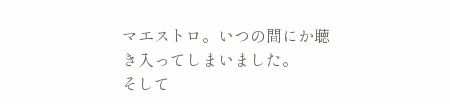マエストロ。いつの間にか聴き入ってしまいました。
そして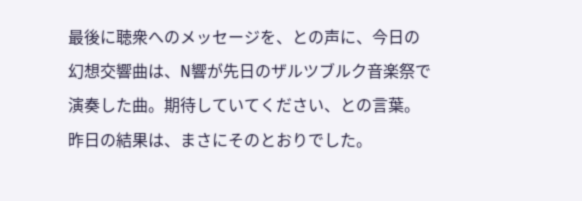最後に聴衆へのメッセージを、との声に、今日の幻想交響曲は、N響が先日のザルツブルク音楽祭で演奏した曲。期待していてください、との言葉。昨日の結果は、まさにそのとおりでした。